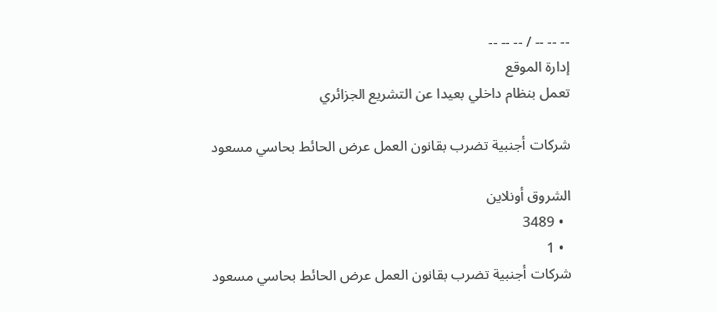-- -- -- / -- -- --
إدارة الموقع
تعمل بنظام داخلي بعيدا عن التشريع الجزائري

شركات أجنبية تضرب بقانون العمل عرض الحائط بحاسي مسعود

الشروق أونلاين
  • 3489
  • 1
شركات أجنبية تضرب بقانون العمل عرض الحائط بحاسي مسعود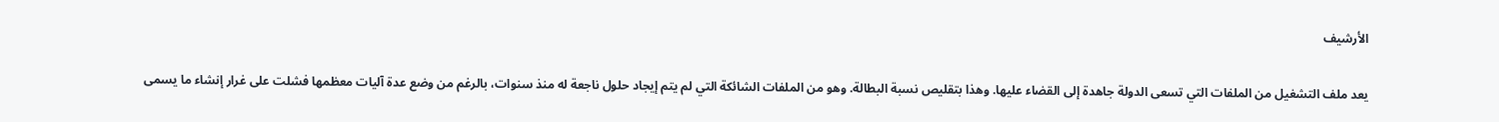الأرشيف

يعد ملف التشغيل من الملفات التي تسعى الدولة جاهدة إلى القضاء عليها. وهذا بتقليص نسبة البطالة. وهو من الملفات الشائكة التي لم يتم إيجاد حلول ناجعة له منذ سنوات، بالرغم من وضع عدة آليات معظمها فشلت على غرار إنشاء ما يسمى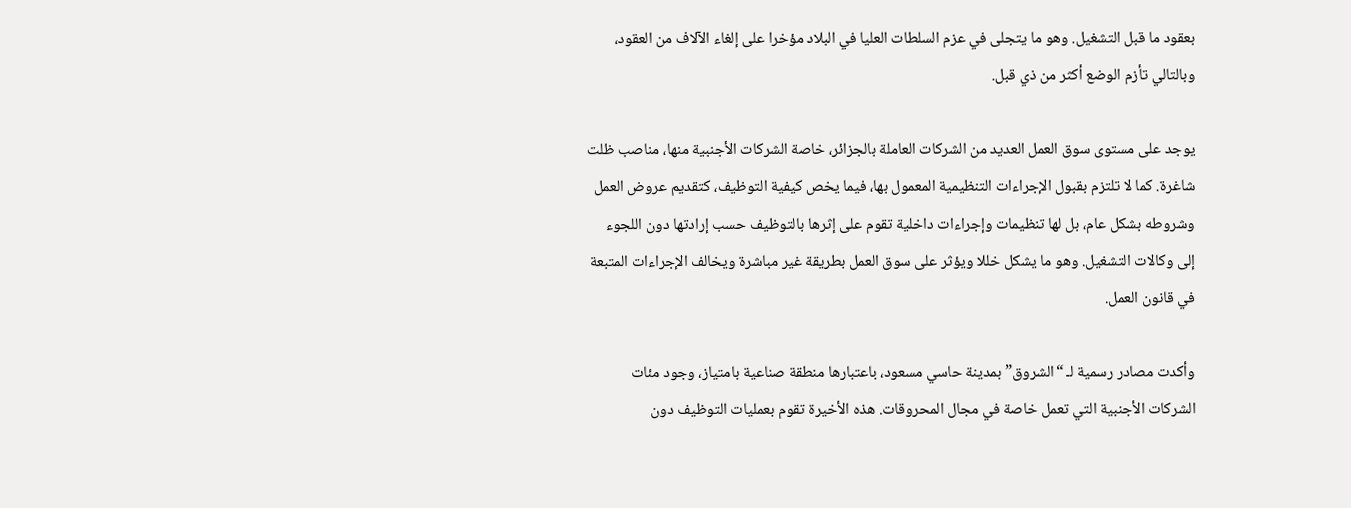بعقود ما قبل التشغيل. وهو ما يتجلى في عزم السلطات العليا في البلاد مؤخرا على إلغاء الآلاف من العقود، وبالتالي تأزم الوضع أكثر من ذي قبل.

يوجد على مستوى سوق العمل العديد من الشركات العاملة بالجزائر، خاصة الشركات الأجنبية منها، مناصب ظلت شاغرة. كما لا تلتزم بقبول الإجراءات التنظيمية المعمول بها، فيما يخص كيفية التوظيف، كتقديم عروض العمل وشروطه بشكل عام، بل لها تنظيمات وإجراءات داخلية تقوم على إثرها بالتوظيف حسب إرادتها دون اللجوء إلى وكالات التشغيل. وهو ما يشكل خللا ويؤثر على سوق العمل بطريقة غير مباشرة ويخالف الإجراءات المتبعة في قانون العمل.

وأكدت مصادر رسمية لـ “الشروق” بمدينة حاسي مسعود، باعتبارها منطقة صناعية بامتياز، وجود مئات الشركات الأجنبية التي تعمل خاصة في مجال المحروقات. هذه الأخيرة تقوم بعمليات التوظيف دون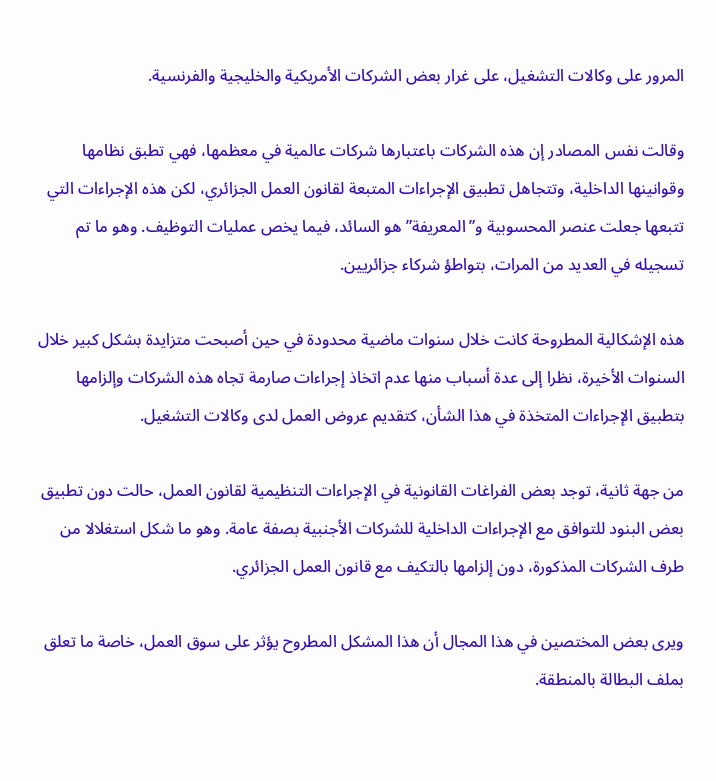المرور على وكالات التشغيل، على غرار بعض الشركات الأمريكية والخليجية والفرنسية.

وقالت نفس المصادر إن هذه الشركات باعتبارها شركات عالمية في معظمها، فهي تطبق نظامها وقوانينها الداخلية، وتتجاهل تطبيق الإجراءات المتبعة لقانون العمل الجزائري، لكن هذه الإجراءات التي تتبعها جعلت عنصر المحسوبية و”المعريفة” هو السائد، فيما يخص عمليات التوظيف. وهو ما تم تسجيله في العديد من المرات، بتواطؤ شركاء جزائريين.

هذه الإشكالية المطروحة كانت خلال سنوات ماضية محدودة في حين أصبحت متزايدة بشكل كبير خلال السنوات الأخيرة، نظرا إلى عدة أسباب منها عدم اتخاذ إجراءات صارمة تجاه هذه الشركات وإلزامها بتطبيق الإجراءات المتخذة في هذا الشأن، كتقديم عروض العمل لدى وكالات التشغيل.

من جهة ثانية، توجد بعض الفراغات القانونية في الإجراءات التنظيمية لقانون العمل، حالت دون تطبيق بعض البنود للتوافق مع الإجراءات الداخلية للشركات الأجنبية بصفة عامة. وهو ما شكل استغلالا من طرف الشركات المذكورة، دون إلزامها بالتكيف مع قانون العمل الجزائري.

ويرى بعض المختصين في هذا المجال أن هذا المشكل المطروح يؤثر على سوق العمل، خاصة ما تعلق بملف البطالة بالمنطقة.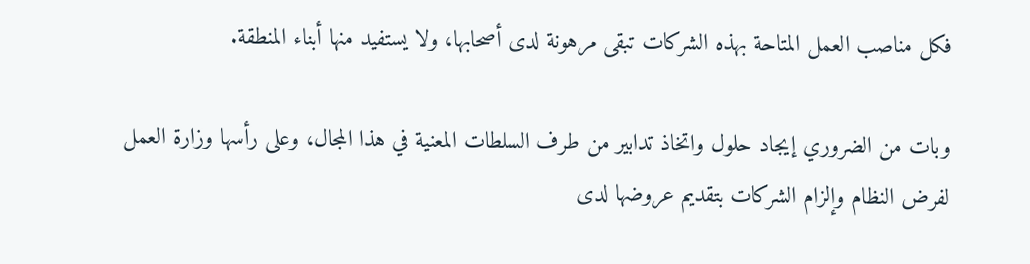فكل مناصب العمل المتاحة بهذه الشركات تبقى مرهونة لدى أصحابها، ولا يستفيد منها أبناء المنطقة.

وبات من الضروري إيجاد حلول واتخاذ تدابير من طرف السلطات المعنية في هذا المجال، وعلى رأسها وزارة العمل لفرض النظام وإلزام الشركات بتقديم عروضها لدى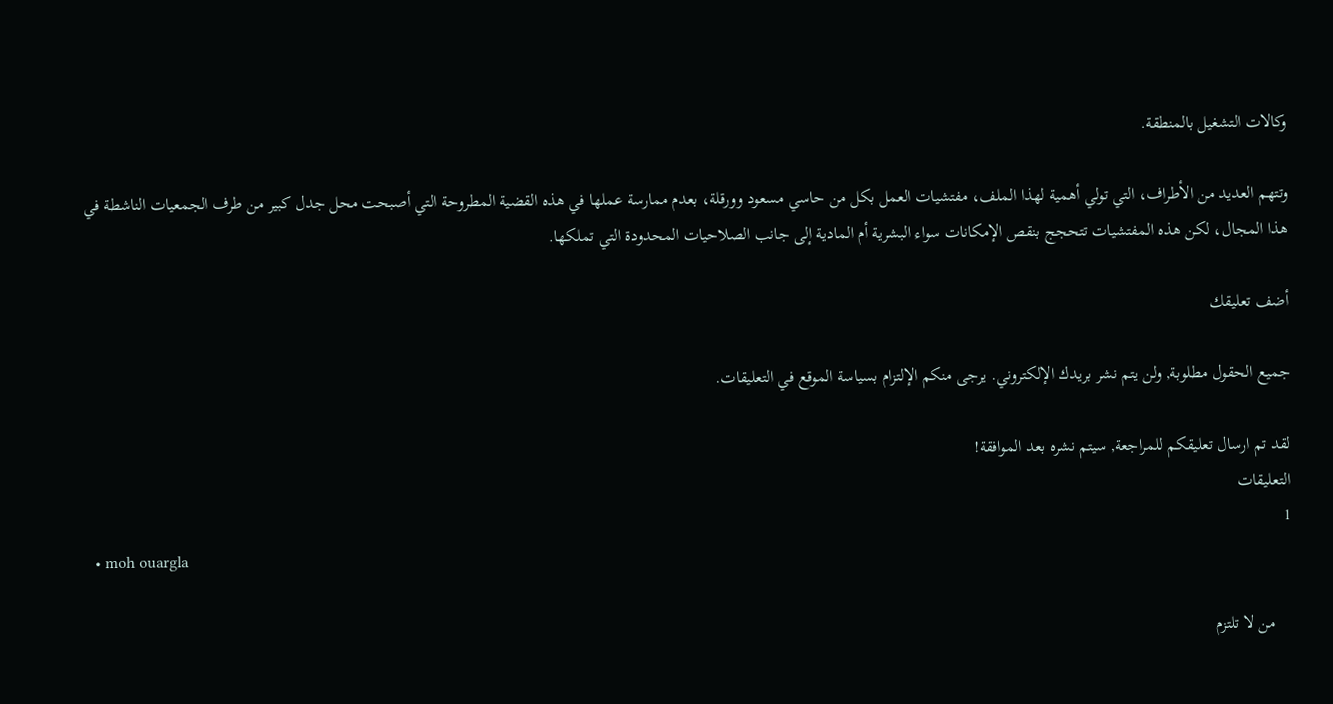وكالات التشغيل بالمنطقة.

وتتهم العديد من الأطراف، التي تولي أهمية لهذا الملف، مفتشيات العمل بكل من حاسي مسعود وورقلة، بعدم ممارسة عملها في هذه القضية المطروحة التي أصبحت محل جدل كبير من طرف الجمعيات الناشطة في هذا المجال، لكن هذه المفتشيات تتحجج بنقص الإمكانات سواء البشرية أم المادية إلى جانب الصلاحيات المحدودة التي تملكها.

أضف تعليقك

جميع الحقول مطلوبة, ولن يتم نشر بريدك الإلكتروني. يرجى منكم الإلتزام بسياسة الموقع في التعليقات.

لقد تم ارسال تعليقكم للمراجعة, سيتم نشره بعد الموافقة!
التعليقات
1
  • moh ouargla

    من لا تلتزم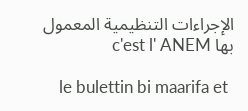الإجراءات التنظيمية المعمول بها c'est l' ANEM

    le bulettin bi maarifa et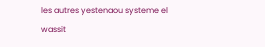les autres yestenaou systeme el wassit